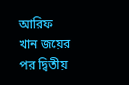আরিফ খান জয়ের পর দ্বিতীয়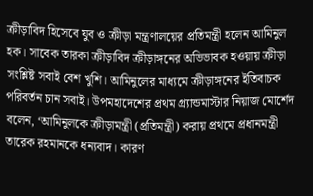ক্রীড়াবিদ হিসেবে যুব ও ক্রীড়া মন্ত্রণালয়ের প্রতিমন্ত্রী হলেন আমিনুল হক। সাবেক তারকা ক্রীড়াবিদ ক্রীড়াঙ্গনের অভিভাবক হওয়ায় ক্রীড়া সংশ্লিষ্ট সবাই বেশ খুশি। আমিনুলের মাধ্যমে ক্রীড়াঙ্গনের ইতিবাচক পরিবর্তন চান সবাই। উপমহাদেশের প্রথম গ্র্যান্ডমাস্টার নিয়াজ মোর্শেদ বলেন, ‘আমিনুলকে ক্রীড়ামন্ত্রী (প্রতিমন্ত্রী) করায় প্রথমে প্রধানমন্ত্রী তারেক রহমানকে ধন্যবাদ। কারণ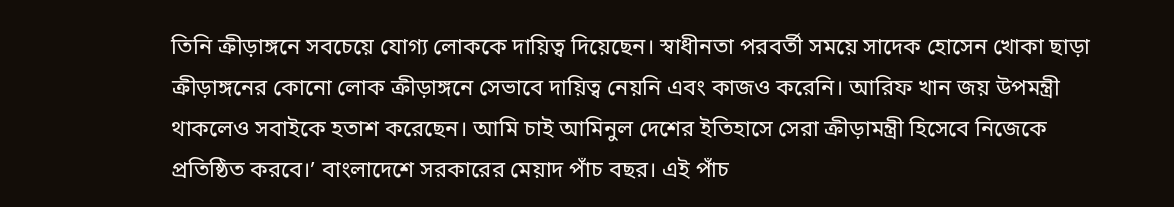তিনি ক্রীড়াঙ্গনে সবচেয়ে যোগ্য লোককে দায়িত্ব দিয়েছেন। স্বাধীনতা পরবর্তী সময়ে সাদেক হোসেন খোকা ছাড়া ক্রীড়াঙ্গনের কোনো লোক ক্রীড়াঙ্গনে সেভাবে দায়িত্ব নেয়নি এবং কাজও করেনি। আরিফ খান জয় উপমন্ত্রী থাকলেও সবাইকে হতাশ করেছেন। আমি চাই আমিনুল দেশের ইতিহাসে সেরা ক্রীড়ামন্ত্রী হিসেবে নিজেকে প্রতিষ্ঠিত করবে।’ বাংলাদেশে সরকারের মেয়াদ পাঁচ বছর। এই পাঁচ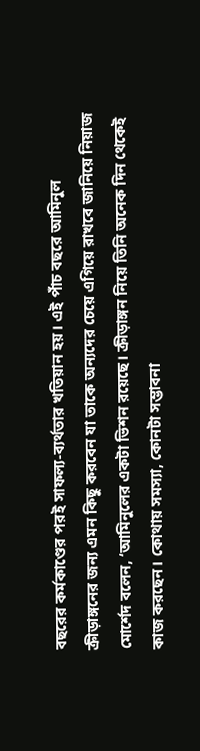বছরের কর্মকাণ্ডের পরই সাফল্য-ব্যর্থতার খতিয়ান হয়। এই পাঁচ বছরে আমিনুল ক্রীড়াঙ্গনের জন্য এমন কিছু করবেন যা তাকে অন্যদের চেয়ে এগিয়ে রাখবে জানিয়ে নিয়াজ মোর্শেদ বলেন, ‘আমিনুলের একটা ভিশন রয়েছে। ক্রীড়াঙ্গন নিয়ে তিনি অনেক দিন থেকেই কাজ করছেন। কোথায় সমস্যা, কোনটা সম্ভাবনা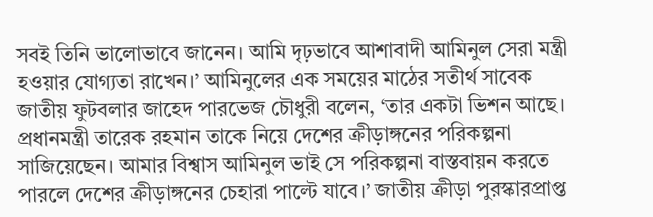সবই তিনি ভালোভাবে জানেন। আমি দৃঢ়ভাবে আশাবাদী আমিনুল সেরা মন্ত্রী হওয়ার যোগ্যতা রাখেন।’ আমিনুলের এক সময়ের মাঠের সতীর্থ সাবেক জাতীয় ফুটবলার জাহেদ পারভেজ চৌধুরী বলেন, ‘তার একটা ভিশন আছে। প্রধানমন্ত্রী তারেক রহমান তাকে নিয়ে দেশের ক্রীড়াঙ্গনের পরিকল্পনা সাজিয়েছেন। আমার বিশ্বাস আমিনুল ভাই সে পরিকল্পনা বাস্তবায়ন করতে পারলে দেশের ক্রীড়াঙ্গনের চেহারা পাল্টে যাবে।’ জাতীয় ক্রীড়া পুরস্কারপ্রাপ্ত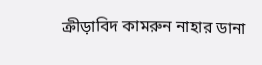ক্রীড়াবিদ কামরুন নাহার ডানা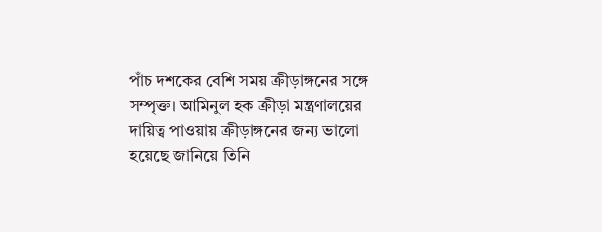পাঁচ দশকের বেশি সময় ক্রীড়াঙ্গনের সঙ্গে সম্পৃক্ত। আমিনুল হক ক্রীড়া মন্ত্রণালয়ের দায়িত্ব পাওয়ায় ক্রীড়াঙ্গনের জন্য ভালো হয়েছে জানিয়ে তিনি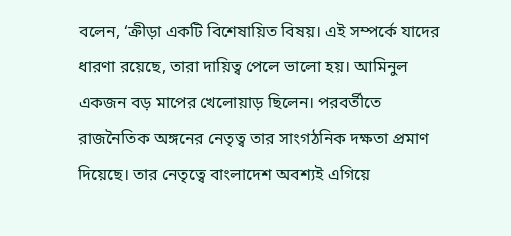বলেন, ‘ক্রীড়া একটি বিশেষায়িত বিষয়। এই সম্পর্কে যাদের ধারণা রয়েছে, তারা দায়িত্ব পেলে ভালো হয়। আমিনুল একজন বড় মাপের খেলোয়াড় ছিলেন। পরবর্তীতে রাজনৈতিক অঙ্গনের নেতৃত্ব তার সাংগঠনিক দক্ষতা প্রমাণ দিয়েছে। তার নেতৃত্বে বাংলাদেশ অবশ্যই এগিয়ে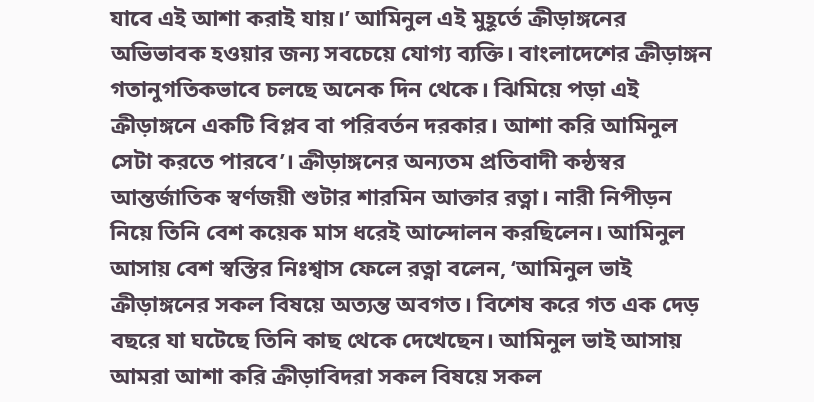যাবে এই আশা করাই যায়।’ আমিনুল এই মুহূর্তে ক্রীড়াঙ্গনের অভিভাবক হওয়ার জন্য সবচেয়ে যোগ্য ব্যক্তি। বাংলাদেশের ক্রীড়াঙ্গন গতানুগতিকভাবে চলছে অনেক দিন থেকে। ঝিমিয়ে পড়া এই ক্রীড়াঙ্গনে একটি বিপ্লব বা পরিবর্তন দরকার। আশা করি আমিনুল সেটা করতে পারবে’। ক্রীড়াঙ্গনের অন্যতম প্রতিবাদী কন্ঠস্বর আন্তর্জাতিক স্বর্ণজয়ী শুটার শারমিন আক্তার রত্না। নারী নিপীড়ন নিয়ে তিনি বেশ কয়েক মাস ধরেই আন্দোলন করছিলেন। আমিনুল আসায় বেশ স্বস্তির নিঃশ্বাস ফেলে রত্না বলেন, ‘আমিনুল ভাই ক্রীড়াঙ্গনের সকল বিষয়ে অত্যন্ত অবগত। বিশেষ করে গত এক দেড় বছরে যা ঘটেছে তিনি কাছ থেকে দেখেছেন। আমিনুল ভাই আসায় আমরা আশা করি ক্রীড়াবিদরা সকল বিষয়ে সকল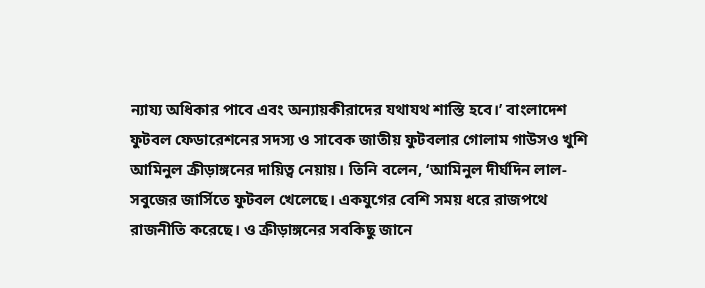ন্যায্য অধিকার পাবে এবং অন্যায়কীরাদের যথাযথ শাস্তি হবে।’ বাংলাদেশ ফুটবল ফেডারেশনের সদস্য ও সাবেক জাতীয় ফুটবলার গোলাম গাউসও খুশি আমিনুল ক্রীড়াঙ্গনের দায়িত্ব নেয়ায়। তিনি বলেন, ‘আমিনুল দীর্ঘদিন লাল-সবুজের জার্সিতে ফুটবল খেলেছে। একযুগের বেশি সময় ধরে রাজপথে রাজনীতি করেছে। ও ক্রীড়াঙ্গনের সবকিছু জানে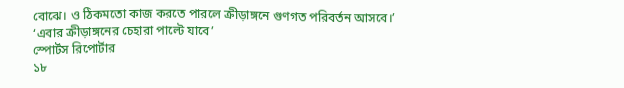বোঝে। ও ঠিকমতো কাজ করতে পারলে ক্রীড়াঙ্গনে গুণগত পরিবর্তন আসবে।’
‘এবার ক্রীড়াঙ্গনের চেহারা পাল্টে যাবে’
স্পোর্টস রিপোর্টার
১৮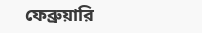ফেব্রুয়ারি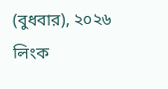(বুধবার), ২০২৬
লিংক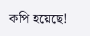কপি হয়েছে!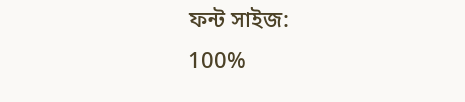ফন্ট সাইজ:
100%